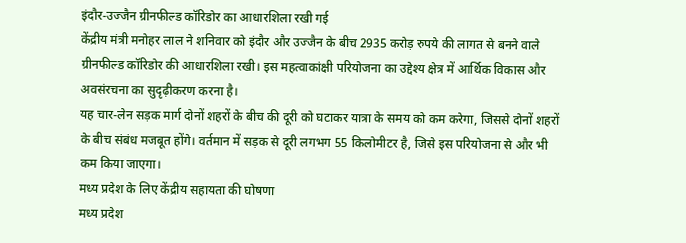इंदौर-उज्जैन ग्रीनफील्ड कॉरिडोर का आधारशिला रखी गई
केंद्रीय मंत्री मनोहर लाल ने शनिवार को इंदौर और उज्जैन के बीच 2935 करोड़ रुपये की लागत से बनने वाले ग्रीनफील्ड कॉरिडोर की आधारशिला रखी। इस महत्वाकांक्षी परियोजना का उद्देश्य क्षेत्र में आर्थिक विकास और अवसंरचना का सुदृढ़ीकरण करना है।
यह चार-लेन सड़क मार्ग दोनों शहरों के बीच की दूरी को घटाकर यात्रा के समय को कम करेगा, जिससे दोनों शहरों के बीच संबंध मजबूत होंगे। वर्तमान में सड़क से दूरी लगभग 55 किलोमीटर है, जिसे इस परियोजना से और भी कम किया जाएगा।
मध्य प्रदेश के लिए केंद्रीय सहायता की घोषणा
मध्य प्रदेश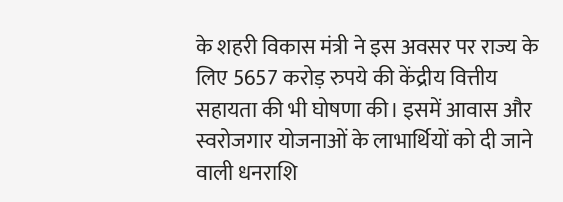के शहरी विकास मंत्री ने इस अवसर पर राज्य के लिए 5657 करोड़ रुपये की केंद्रीय वित्तीय सहायता की भी घोषणा की। इसमें आवास और स्वरोजगार योजनाओं के लाभार्थियों को दी जाने वाली धनराशि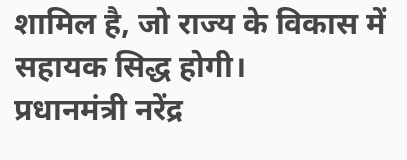शामिल है, जो राज्य के विकास में सहायक सिद्ध होगी।
प्रधानमंत्री नरेंद्र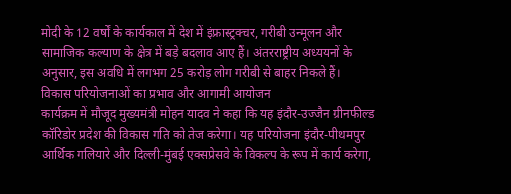मोदी के 12 वर्षों के कार्यकाल में देश में इंफ्रास्ट्रक्चर, गरीबी उन्मूलन और सामाजिक कल्याण के क्षेत्र में बड़े बदलाव आए हैं। अंतरराष्ट्रीय अध्ययनों के अनुसार, इस अवधि में लगभग 25 करोड़ लोग गरीबी से बाहर निकले हैं।
विकास परियोजनाओं का प्रभाव और आगामी आयोजन
कार्यक्रम में मौजूद मुख्यमंत्री मोहन यादव ने कहा कि यह इंदौर-उज्जैन ग्रीनफील्ड कॉरिडोर प्रदेश की विकास गति को तेज करेगा। यह परियोजना इंदौर-पीथमपुर आर्थिक गलियारे और दिल्ली-मुंबई एक्सप्रेसवे के विकल्प के रूप में कार्य करेगा,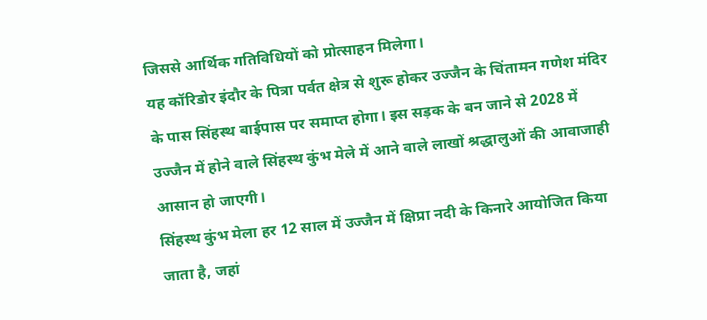जिससे आर्थिक गतिविधियों को प्रोत्साहन मिलेगा।
यह कॉरिडोर इंदौर के पित्रा पर्वत क्षेत्र से शुरू होकर उज्जैन के चिंतामन गणेश मंदिर के पास सिंहस्थ बाईपास पर समाप्त होगा। इस सड़क के बन जाने से 2028 में उज्जैन में होने वाले सिंहस्थ कुंभ मेले में आने वाले लाखों श्रद्धालुओं की आवाजाही आसान हो जाएगी।
सिंहस्थ कुंभ मेला हर 12 साल में उज्जैन में क्षिप्रा नदी के किनारे आयोजित किया जाता है, जहां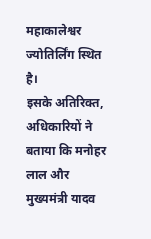महाकालेश्वर ज्योतिर्लिंग स्थित है।
इसके अतिरिक्त, अधिकारियों ने बताया कि मनोहर लाल और मुख्यमंत्री यादव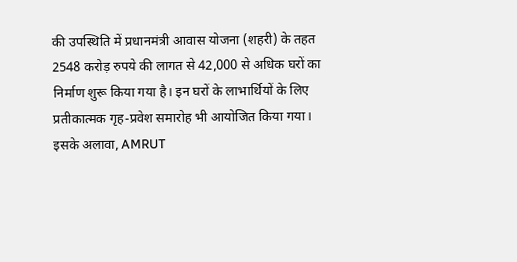की उपस्थिति में प्रधानमंत्री आवास योजना (शहरी) के तहत 2548 करोड़ रुपये की लागत से 42,000 से अधिक घरों का निर्माण शुरू किया गया है। इन घरों के लाभार्थियों के लिए प्रतीकात्मक गृह-प्रवेश समारोह भी आयोजित किया गया।
इसके अलावा, AMRUT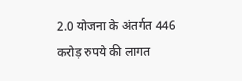2.0 योजना के अंतर्गत 446 करोड़ रुपये की लागत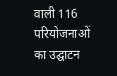वाली 116 परियोजनाओं का उद्घाटन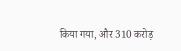किया गया, और 310 करोड़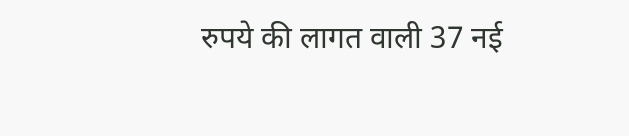रुपये की लागत वाली 37 नई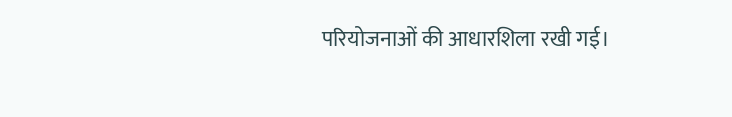परियोजनाओं की आधारशिला रखी गई।